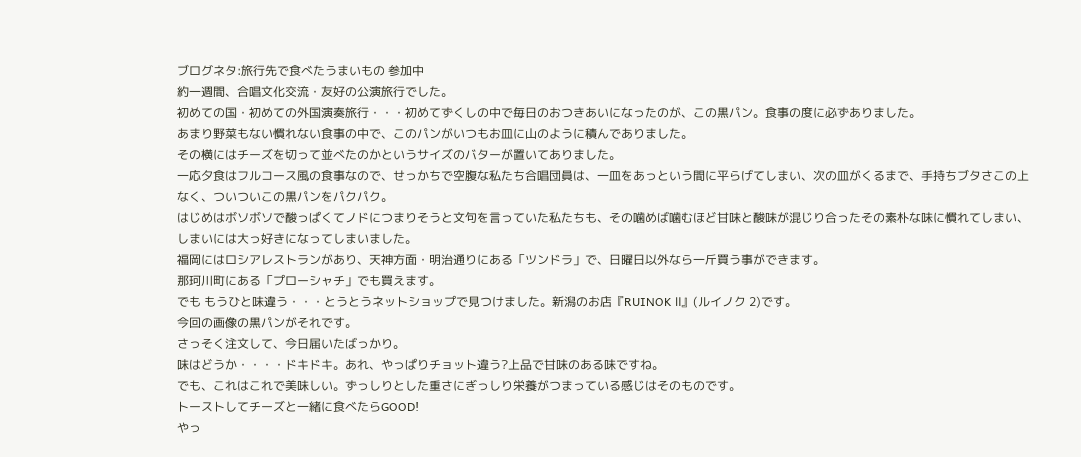ブログネタ:旅行先で食べたうまいもの 参加中
約一週間、合唱文化交流・友好の公演旅行でした。
初めての国・初めての外国演奏旅行・・・初めてずくしの中で毎日のおつきあいになったのが、この黒パン。食事の度に必ずありました。
あまり野菜もない慣れない食事の中で、このパンがいつもお皿に山のように積んでありました。
その横にはチーズを切って並べたのかというサイズのバターが置いてありました。
一応夕食はフルコース風の食事なので、せっかちで空腹な私たち合唱団員は、一皿をあっという間に平らげてしまい、次の皿がくるまで、手持ちブタさこの上なく、ついついこの黒パンをパクパク。
はじめはボソボソで酸っぱくてノドにつまりそうと文句を言っていた私たちも、その噛めば噛むほど甘味と酸味が混じり合ったその素朴な味に慣れてしまい、しまいには大っ好きになってしまいました。
福岡にはロシアレストランがあり、天神方面・明治通りにある「ツンドラ」で、日曜日以外なら一斤買う事ができます。
那珂川町にある「プローシャチ」でも買えます。
でも もうひと味違う・・・とうとうネットショップで見つけました。新潟のお店『RUINOK Ⅱ』(ルイノク 2)です。
今回の画像の黒パンがそれです。
さっそく注文して、今日届いたばっかり。
味はどうか・・・・ドキドキ。あれ、やっぱりチョット違う?上品で甘味のある味ですね。
でも、これはこれで美味しい。ずっしりとした重さにぎっしり栄養がつまっている感じはそのものです。
トーストしてチーズと一緒に食べたらGOOD!
やっ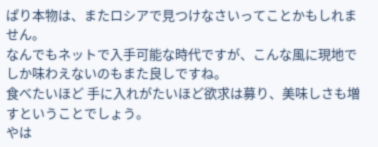ぱり本物は、またロシアで見つけなさいってことかもしれません。
なんでもネットで入手可能な時代ですが、こんな風に現地でしか味わえないのもまた良しですね。
食べたいほど 手に入れがたいほど欲求は募り、美味しさも増すということでしょう。
やは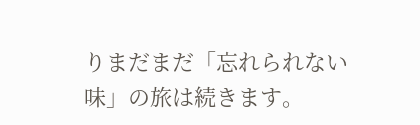りまだまだ「忘れられない味」の旅は続きます。